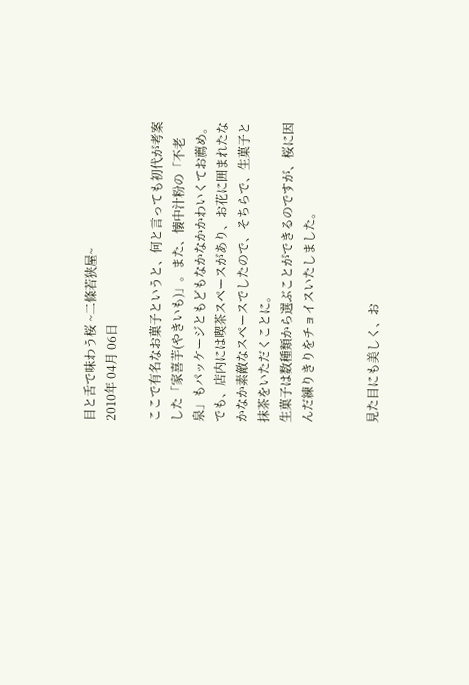目と舌で味わう桜 ~二條若狭屋~
2010年 04月 06日

ここで有名なお菓子というと、何と言っても初代が考案した「家喜芋(やきいも)」。また、懐中汁粉の「不老泉」もパッケージともどもなかなかかわいくてお薦め。
でも、店内には喫茶スペースがあり、お花に囲まれたなかなか素敵なスペースでしたので、そちらで、生菓子と抹茶をいただくことに。
生菓子は数種類から選ぶことができるのですが、桜に因んだ練りきりをチョイスいたしました。


見た目にも美しく、お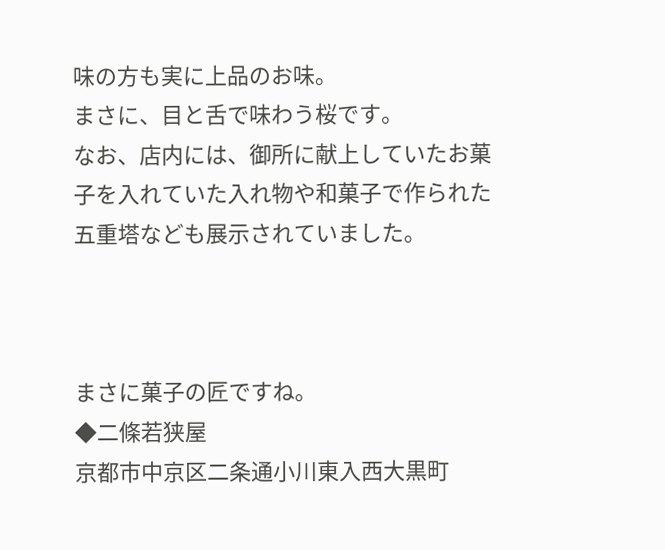味の方も実に上品のお味。
まさに、目と舌で味わう桜です。
なお、店内には、御所に献上していたお菓子を入れていた入れ物や和菓子で作られた五重塔なども展示されていました。



まさに菓子の匠ですね。
◆二條若狭屋
京都市中京区二条通小川東入西大黒町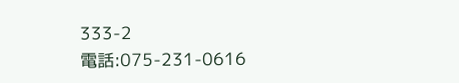333-2
電話:075-231-0616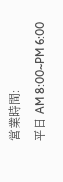営業時間:
平日 AM 8:00~PM 6:00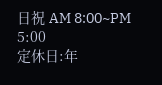日祝 AM 8:00~PM 5:00
定休日:年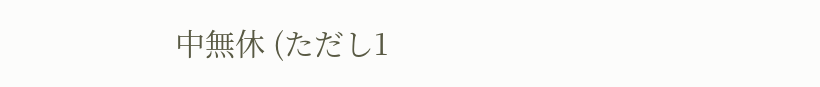中無休 (ただし1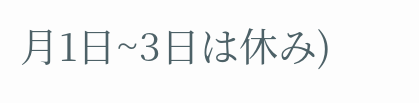月1日~3日は休み)